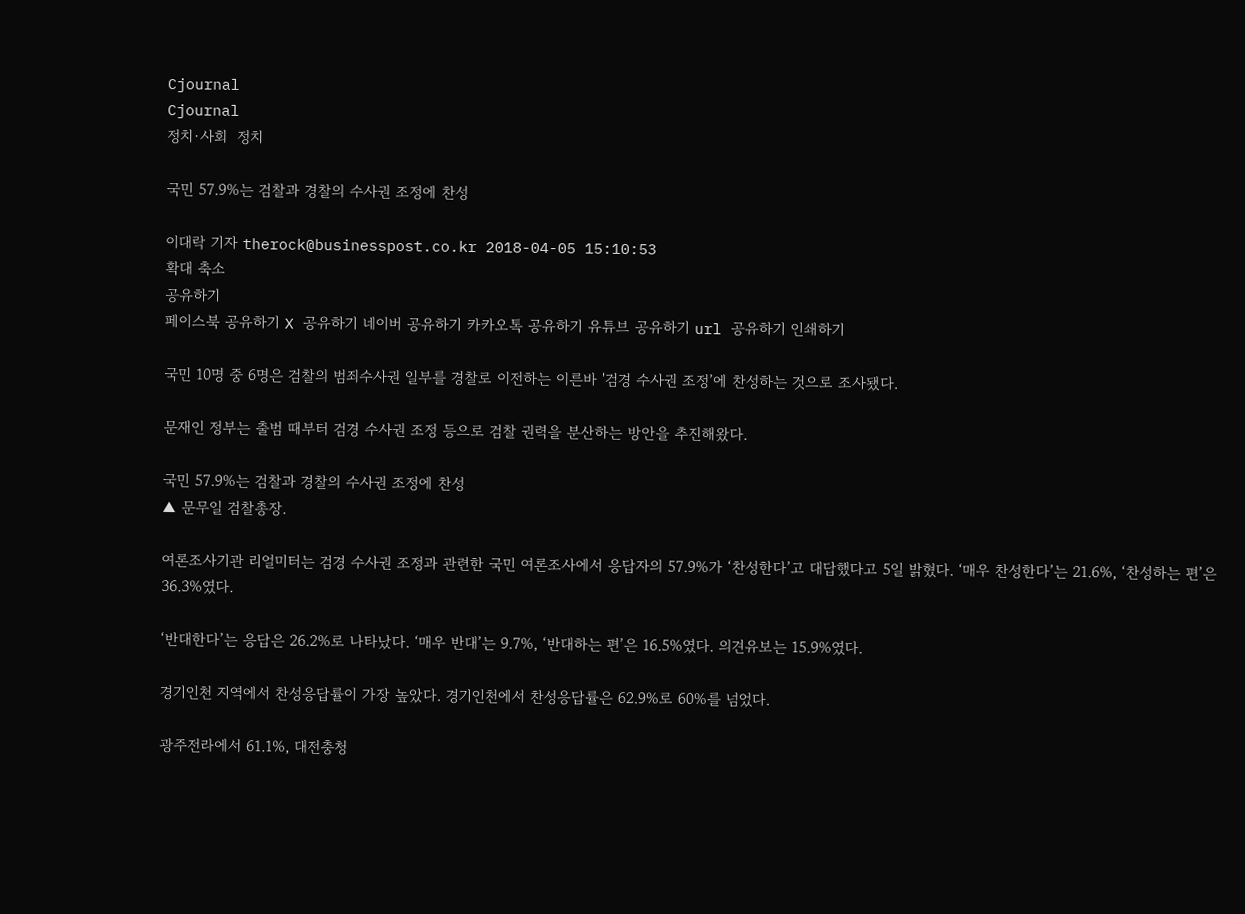Cjournal
Cjournal
정치·사회  정치

국민 57.9%는 검찰과 경찰의 수사권 조정에 찬성

이대락 기자 therock@businesspost.co.kr 2018-04-05 15:10:53
확대 축소
공유하기
페이스북 공유하기 X 공유하기 네이버 공유하기 카카오톡 공유하기 유튜브 공유하기 url 공유하기 인쇄하기

국민 10명 중 6명은 검찰의 범죄수사권 일부를 경찰로 이전하는 이른바 '검경 수사권 조정’에 찬성하는 것으로 조사됐다.

문재인 정부는 출범 때부터 검경 수사권 조정 등으로 검찰 권력을 분산하는 방안을 추진해왔다.

국민 57.9%는 검찰과 경찰의 수사권 조정에 찬성
▲ 문무일 검찰총장.

여론조사기관 리얼미터는 검경 수사권 조정과 관련한 국민 여론조사에서 응답자의 57.9%가 ‘찬성한다’고 대답했다고 5일 밝혔다. ‘매우 찬성한다’는 21.6%, ‘찬성하는 편’은 36.3%였다.

‘반대한다’는 응답은 26.2%로 나타났다. ‘매우 반대’는 9.7%, ‘반대하는 편’은 16.5%였다. 의견유보는 15.9%였다.

경기인천 지역에서 찬성응답률이 가장 높았다. 경기인천에서 찬성응답률은 62.9%로 60%를 넘었다.

광주전라에서 61.1%, 대전충청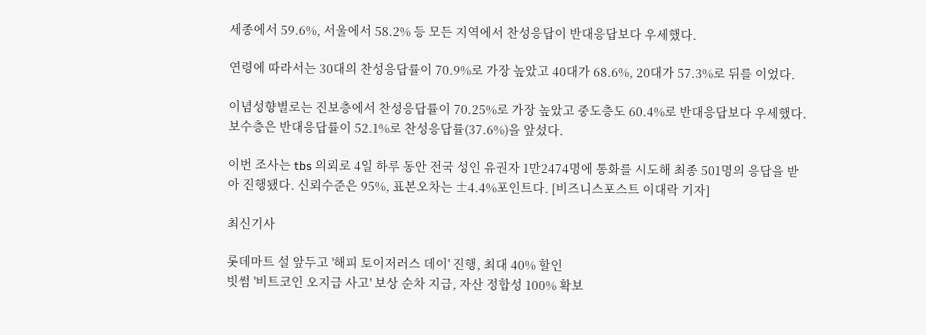세종에서 59.6%, 서울에서 58.2% 등 모든 지역에서 찬성응답이 반대응답보다 우세했다.

연령에 따라서는 30대의 찬성응답률이 70.9%로 가장 높았고 40대가 68.6%, 20대가 57.3%로 뒤를 이었다.

이념성향별로는 진보층에서 찬성응답률이 70.25%로 가장 높았고 중도층도 60.4%로 반대응답보다 우세했다. 보수층은 반대응답률이 52.1%로 찬성응답률(37.6%)을 앞섰다.

이번 조사는 tbs 의뢰로 4일 하루 동안 전국 성인 유권자 1만2474명에 통화를 시도해 최종 501명의 응답을 받아 진행됐다. 신뢰수준은 95%, 표본오차는 ±4.4%포인트다. [비즈니스포스트 이대락 기자]

최신기사

롯데마트 설 앞두고 '해피 토이저러스 데이' 진행, 최대 40% 할인
빗썸 '비트코인 오지급 사고' 보상 순차 지급, 자산 정합성 100% 확보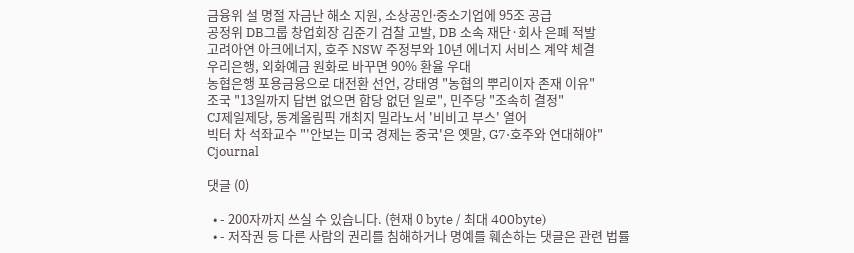금융위 설 명절 자금난 해소 지원, 소상공인ᐧ중소기업에 95조 공급
공정위 DB그룹 창업회장 김준기 검찰 고발, DB 소속 재단·회사 은폐 적발
고려아연 아크에너지, 호주 NSW 주정부와 10년 에너지 서비스 계약 체결
우리은행, 외화예금 원화로 바꾸면 90% 환율 우대
농협은행 포용금융으로 대전환 선언, 강태영 "농협의 뿌리이자 존재 이유"
조국 "13일까지 답변 없으면 합당 없던 일로", 민주당 "조속히 결정"
CJ제일제당, 동계올림픽 개최지 밀라노서 '비비고 부스' 열어
빅터 차 석좌교수 "'안보는 미국 경제는 중국'은 옛말, G7·호주와 연대해야"
Cjournal

댓글 (0)

  • - 200자까지 쓰실 수 있습니다. (현재 0 byte / 최대 400byte)
  • - 저작권 등 다른 사람의 권리를 침해하거나 명예를 훼손하는 댓글은 관련 법률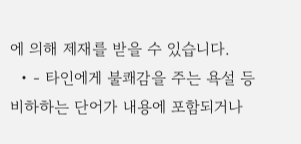에 의해 제재를 받을 수 있습니다.
  • - 타인에게 불쾌감을 주는 욕설 등 비하하는 단어가 내용에 포함되거나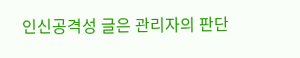인신공격성 글은 관리자의 판단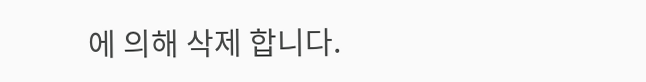에 의해 삭제 합니다.